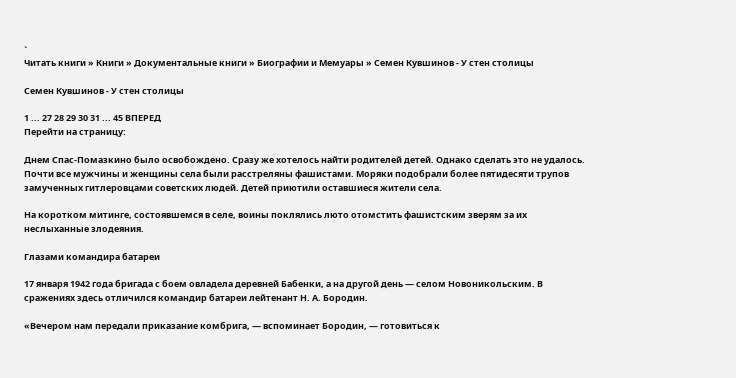`
Читать книги » Книги » Документальные книги » Биографии и Мемуары » Семен Кувшинов - У стен столицы

Семен Кувшинов - У стен столицы

1 ... 27 28 29 30 31 ... 45 ВПЕРЕД
Перейти на страницу:

Днем Спас-Помазкино было освобождено. Сразу же хотелось найти родителей детей. Однако сделать это не удалось. Почти все мужчины и женщины села были расстреляны фашистами. Моряки подобрали более пятидесяти трупов замученных гитлеровцами советских людей. Детей приютили оставшиеся жители села.

На коротком митинге, состоявшемся в селе, воины поклялись люто отомстить фашистским зверям за их неслыханные злодеяния.

Глазами командира батареи

17 января 1942 года бригада с боем овладела деревней Бабенки, а на другой день — селом Новоникольским. В сражениях здесь отличился командир батареи лейтенант Н. А. Бородин.

«Вечером нам передали приказание комбрига, — вспоминает Бородин, — готовиться к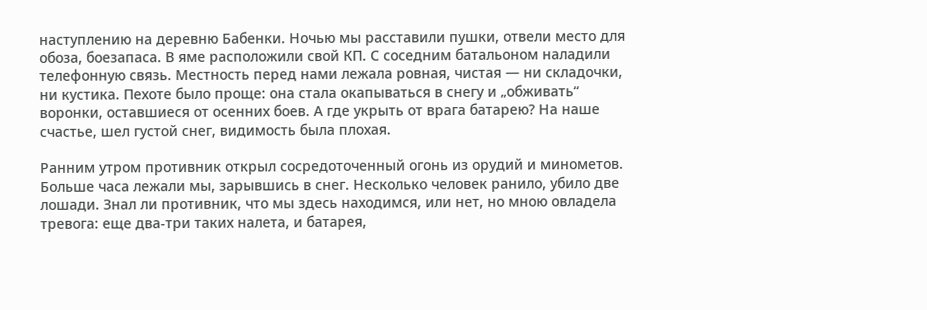наступлению на деревню Бабенки. Ночью мы расставили пушки, отвели место для обоза, боезапаса. В яме расположили свой КП. С соседним батальоном наладили телефонную связь. Местность перед нами лежала ровная, чистая — ни складочки, ни кустика. Пехоте было проще: она стала окапываться в снегу и „обживать“ воронки, оставшиеся от осенних боев. А где укрыть от врага батарею? На наше счастье, шел густой снег, видимость была плохая.

Ранним утром противник открыл сосредоточенный огонь из орудий и минометов. Больше часа лежали мы, зарывшись в снег. Несколько человек ранило, убило две лошади. Знал ли противник, что мы здесь находимся, или нет, но мною овладела тревога: еще два-три таких налета, и батарея,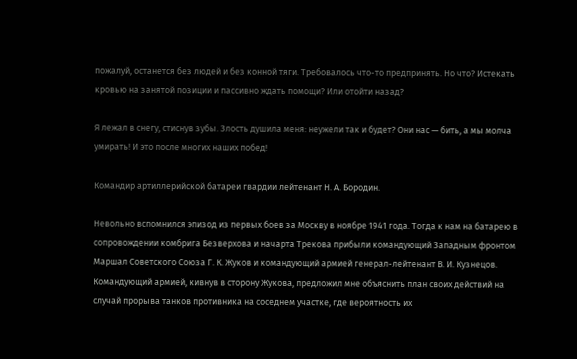пожалуй, останется без людей и без конной тяги. Требовалось что-то предпринять. Но что? Истекать кровью на занятой позиции и пассивно ждать помощи? Или отойти назад?

Я лежал в снегу, стиснув зубы. Злость душила меня: неужели так и будет? Они нас — бить, а мы молча умирать! И это после многих наших побед!

Командир артиллерийской батареи гвардии лейтенант Н. А. Бородин.

Невольно вспомнился эпизод из первых боев за Москву в ноябре 1941 года. Тогда к нам на батарею в сопровождении комбрига Безверхова и начарта Трекова прибыли командующий Западным фронтом Маршал Советского Союза Г. К. Жуков и командующий армией генерал-лейтенант В. И. Кузнецов. Командующий армией, кивнув в сторону Жукова, предложил мне объяснить план своих действий на случай прорыва танков противника на соседнем участке, где вероятность их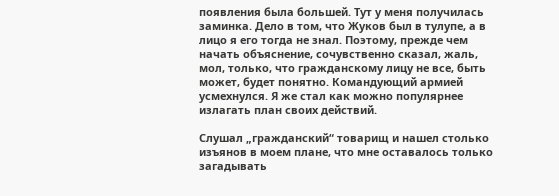появления была большей. Тут у меня получилась заминка. Дело в том, что Жуков был в тулупе, а в лицо я его тогда не знал. Поэтому, прежде чем начать объяснение, сочувственно сказал, жаль, мол, только, что гражданскому лицу не все, быть может, будет понятно. Командующий армией усмехнулся. Я же стал как можно популярнее излагать план своих действий.

Слушал „гражданский“ товарищ и нашел столько изъянов в моем плане, что мне оставалось только загадывать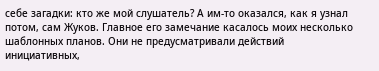себе загадки: кто же мой слушатель? А им-то оказался, как я узнал потом, сам Жуков. Главное его замечание касалось моих несколько шаблонных планов. Они не предусматривали действий инициативных,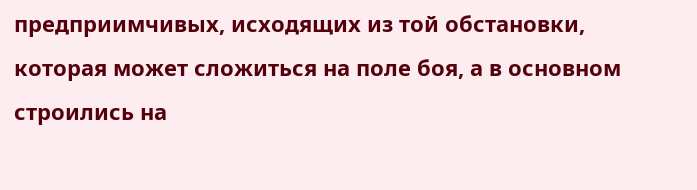предприимчивых, исходящих из той обстановки, которая может сложиться на поле боя, а в основном строились на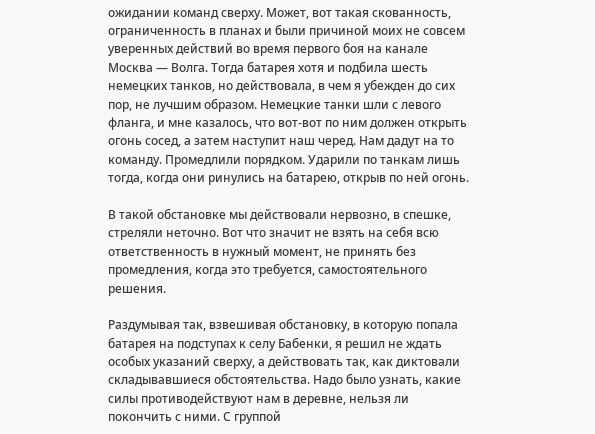ожидании команд сверху. Может, вот такая скованность, ограниченность в планах и были причиной моих не совсем уверенных действий во время первого боя на канале Москва — Волга. Тогда батарея хотя и подбила шесть немецких танков, но действовала, в чем я убежден до сих пор, не лучшим образом. Немецкие танки шли с левого фланга, и мне казалось, что вот-вот по ним должен открыть огонь сосед, а затем наступит наш черед. Нам дадут на то команду. Промедлили порядком. Ударили по танкам лишь тогда, когда они ринулись на батарею, открыв по ней огонь.

В такой обстановке мы действовали нервозно, в спешке, стреляли неточно. Вот что значит не взять на себя всю ответственность в нужный момент, не принять без промедления, когда это требуется, самостоятельного решения.

Раздумывая так, взвешивая обстановку, в которую попала батарея на подступах к селу Бабенки, я решил не ждать особых указаний сверху, а действовать так, как диктовали складывавшиеся обстоятельства. Надо было узнать, какие силы противодействуют нам в деревне, нельзя ли покончить с ними. С группой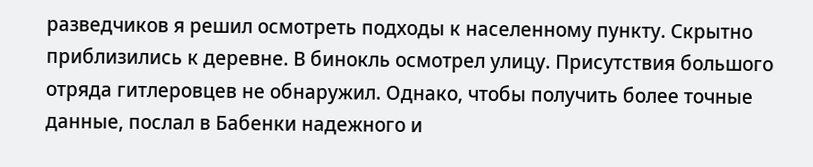разведчиков я решил осмотреть подходы к населенному пункту. Скрытно приблизились к деревне. В бинокль осмотрел улицу. Присутствия большого отряда гитлеровцев не обнаружил. Однако, чтобы получить более точные данные, послал в Бабенки надежного и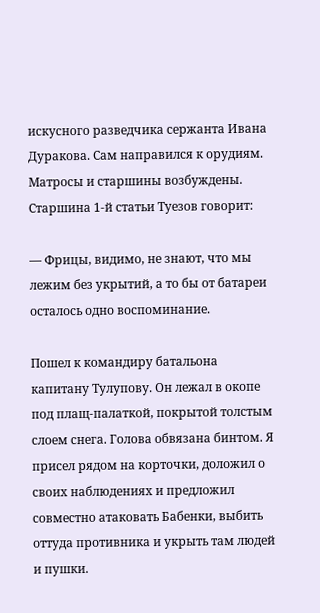искусного разведчика сержанта Ивана Дуракова. Сам направился к орудиям. Матросы и старшины возбуждены. Старшина 1-й статьи Туезов говорит:

— Фрицы, видимо, не знают, что мы лежим без укрытий, а то бы от батареи осталось одно воспоминание.

Пошел к командиру батальона капитану Тулупову. Он лежал в окопе под плащ-палаткой, покрытой толстым слоем снега. Голова обвязана бинтом. Я присел рядом на корточки, доложил о своих наблюдениях и предложил совместно атаковать Бабенки, выбить оттуда противника и укрыть там людей и пушки.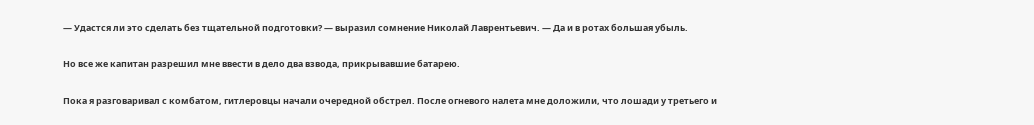— Удастся ли это сделать без тщательной подготовки? — выразил сомнение Николай Лаврентьевич. — Да и в ротах большая убыль.

Но все же капитан разрешил мне ввести в дело два взвода, прикрывавшие батарею.

Пока я разговаривал с комбатом, гитлеровцы начали очередной обстрел. После огневого налета мне доложили, что лошади у третьего и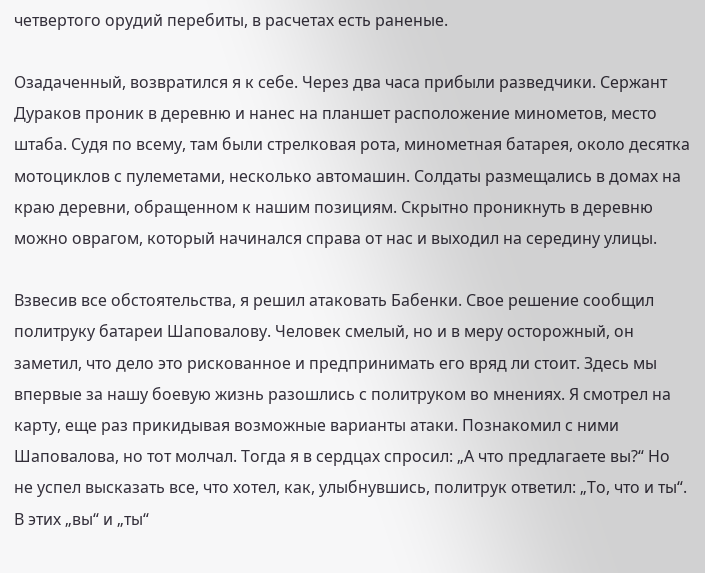четвертого орудий перебиты, в расчетах есть раненые.

Озадаченный, возвратился я к себе. Через два часа прибыли разведчики. Сержант Дураков проник в деревню и нанес на планшет расположение минометов, место штаба. Судя по всему, там были стрелковая рота, минометная батарея, около десятка мотоциклов с пулеметами, несколько автомашин. Солдаты размещались в домах на краю деревни, обращенном к нашим позициям. Скрытно проникнуть в деревню можно оврагом, который начинался справа от нас и выходил на середину улицы.

Взвесив все обстоятельства, я решил атаковать Бабенки. Свое решение сообщил политруку батареи Шаповалову. Человек смелый, но и в меру осторожный, он заметил, что дело это рискованное и предпринимать его вряд ли стоит. Здесь мы впервые за нашу боевую жизнь разошлись с политруком во мнениях. Я смотрел на карту, еще раз прикидывая возможные варианты атаки. Познакомил с ними Шаповалова, но тот молчал. Тогда я в сердцах спросил: „А что предлагаете вы?“ Но не успел высказать все, что хотел, как, улыбнувшись, политрук ответил: „То, что и ты“. В этих „вы“ и „ты“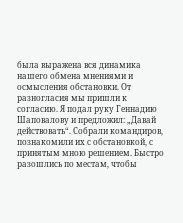была выражена вся динамика нашего обмена мнениями и осмысления обстановки. От разногласия мы пришли к согласию. Я подал руку Геннадию Шаповалову и предложил: „Давай действовать“. Собрали командиров, познакомили их с обстановкой, с принятым мною решением. Быстро разошлись по местам, чтобы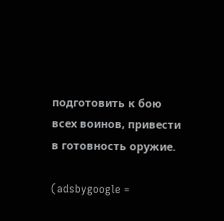подготовить к бою всех воинов, привести в готовность оружие.

(adsbygoogle =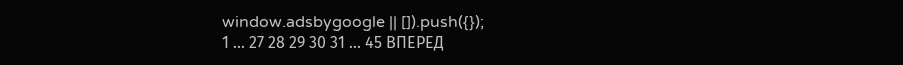window.adsbygoogle || []).push({});
1 ... 27 28 29 30 31 ... 45 ВПЕРЕД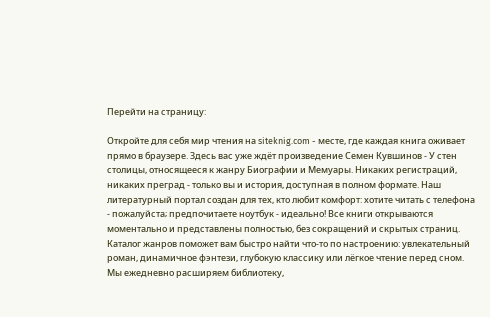Перейти на страницу:

Откройте для себя мир чтения на siteknig.com - месте, где каждая книга оживает прямо в браузере. Здесь вас уже ждёт произведение Семен Кувшинов - У стен столицы, относящееся к жанру Биографии и Мемуары. Никаких регистраций, никаких преград - только вы и история, доступная в полном формате. Наш литературный портал создан для тех, кто любит комфорт: хотите читать с телефона - пожалуйста; предпочитаете ноутбук - идеально! Все книги открываются моментально и представлены полностью, без сокращений и скрытых страниц. Каталог жанров поможет вам быстро найти что-то по настроению: увлекательный роман, динамичное фэнтези, глубокую классику или лёгкое чтение перед сном. Мы ежедневно расширяем библиотеку,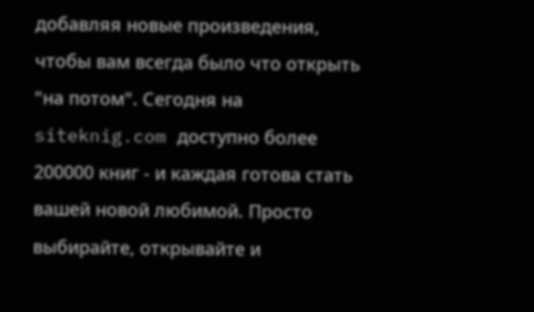добавляя новые произведения, чтобы вам всегда было что открыть "на потом". Сегодня на siteknig.com доступно более 200000 книг - и каждая готова стать вашей новой любимой. Просто выбирайте, открывайте и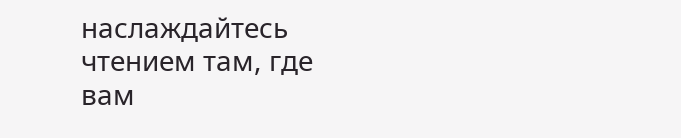наслаждайтесь чтением там, где вам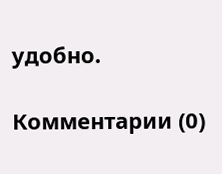удобно.

Комментарии (0)